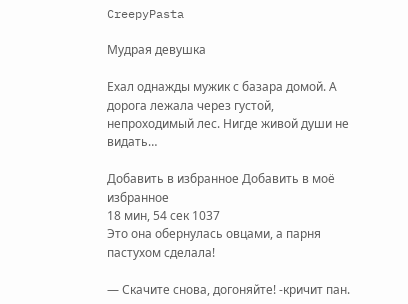CreepyPasta

Мудрая девушка

Ехал однажды мужик с базара домой. А дорога лежала через густой, непроходимый лес. Нигде живой души не видать…

Добавить в избранное Добавить в моё избранное
18 мин, 54 сек 1037
Это она обернулась овцами, а парня пастухом сделала!

— Скачите снова, догоняйте! -кричит пан.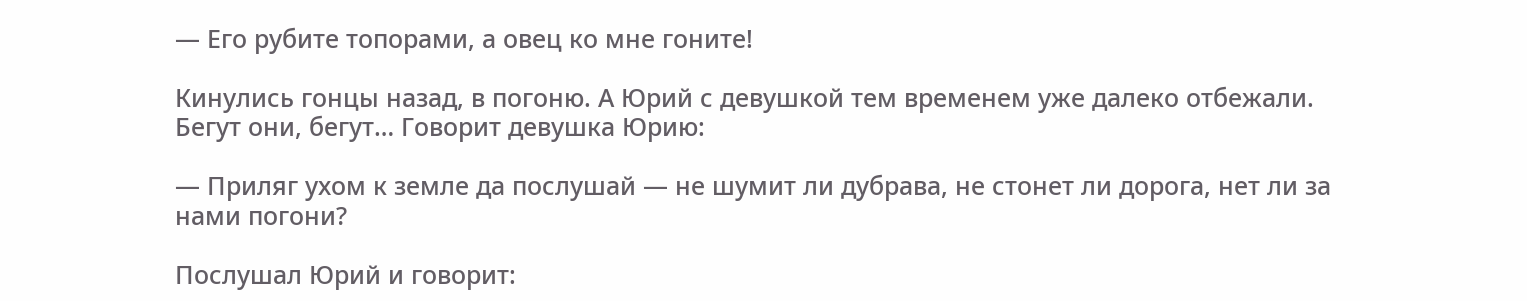— Его рубите топорами, а овец ко мне гоните!

Кинулись гонцы назад, в погоню. А Юрий с девушкой тем временем уже далеко отбежали. Бегут они, бегут… Говорит девушка Юрию:

— Приляг ухом к земле да послушай — не шумит ли дубрава, не стонет ли дорога, нет ли за нами погони?

Послушал Юрий и говорит: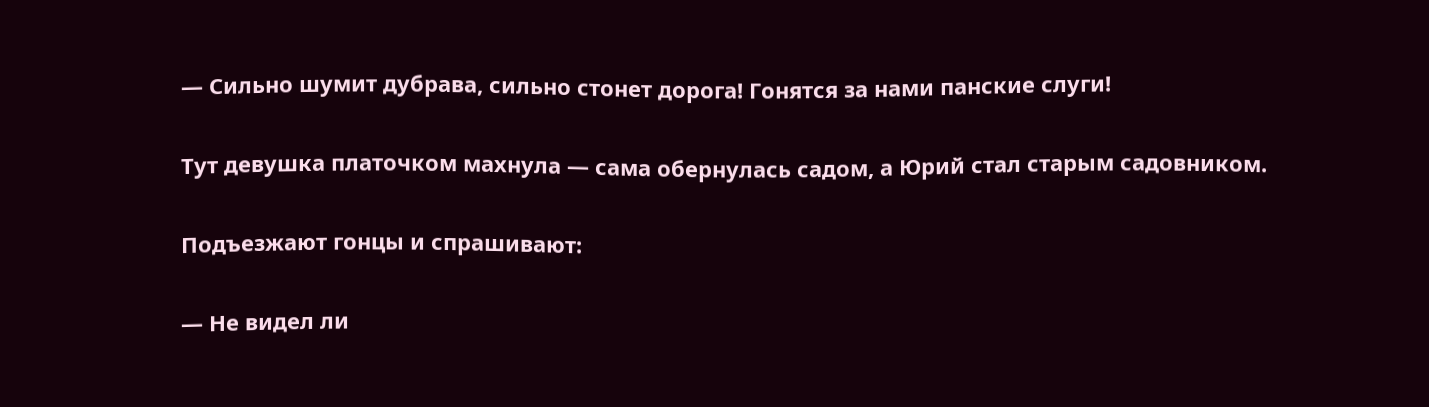— Сильно шумит дубрава, сильно стонет дорога! Гонятся за нами панские слуги!

Тут девушка платочком махнула — сама обернулась садом, а Юрий стал старым садовником.

Подъезжают гонцы и спрашивают:

— Не видел ли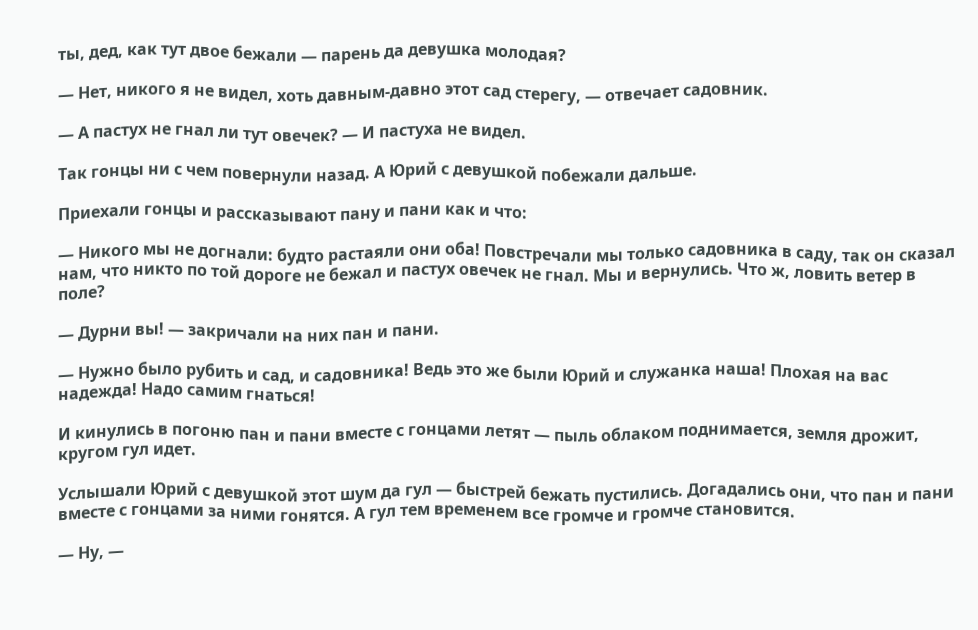ты, дед, как тут двое бежали — парень да девушка молодая?

— Нет, никого я не видел, хоть давным-давно этот сад стерегу, — отвечает садовник.

— А пастух не гнал ли тут овечек? — И пастуха не видел.

Так гонцы ни с чем повернули назад. А Юрий с девушкой побежали дальше.

Приехали гонцы и рассказывают пану и пани как и что:

— Никого мы не догнали: будто растаяли они оба! Повстречали мы только садовника в саду, так он сказал нам, что никто по той дороге не бежал и пастух овечек не гнал. Мы и вернулись. Что ж, ловить ветер в поле?

— Дурни вы! — закричали на них пан и пани.

— Нужно было рубить и сад, и садовника! Ведь это же были Юрий и служанка наша! Плохая на вас надежда! Надо самим гнаться!

И кинулись в погоню пан и пани вместе с гонцами летят — пыль облаком поднимается, земля дрожит, кругом гул идет.

Услышали Юрий с девушкой этот шум да гул — быстрей бежать пустились. Догадались они, что пан и пани вместе с гонцами за ними гонятся. А гул тем временем все громче и громче становится.

— Ну, —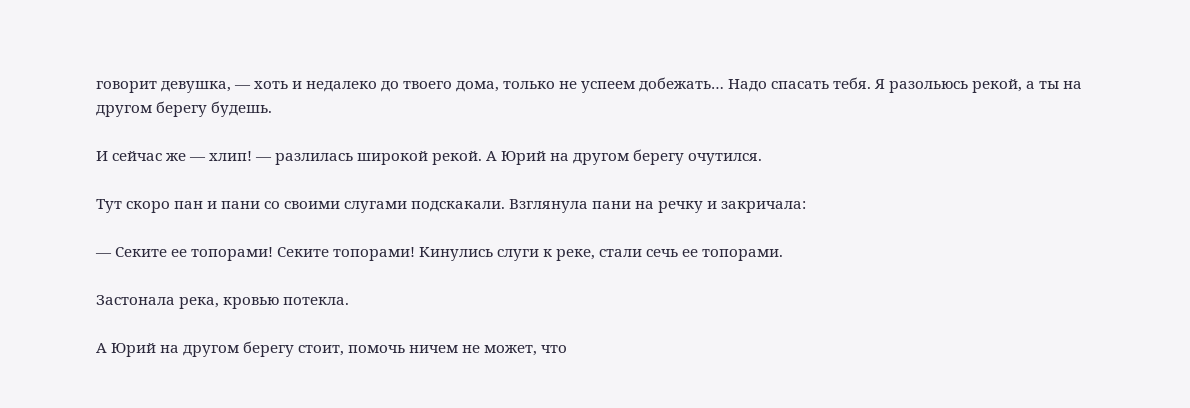говорит девушка, — хоть и недалеко до твоего дома, только не успеем добежать… Надо спасать тебя. Я разольюсь рекой, а ты на другом берегу будешь.

И сейчас же — хлип! — разлилась широкой рекой. А Юрий на другом берегу очутился.

Тут скоро пан и пани со своими слугами подскакали. Взглянула пани на речку и закричала:

— Секите ее топорами! Секите топорами! Кинулись слуги к реке, стали сечь ее топорами.

Застонала река, кровью потекла.

А Юрий на другом берегу стоит, помочь ничем не может, что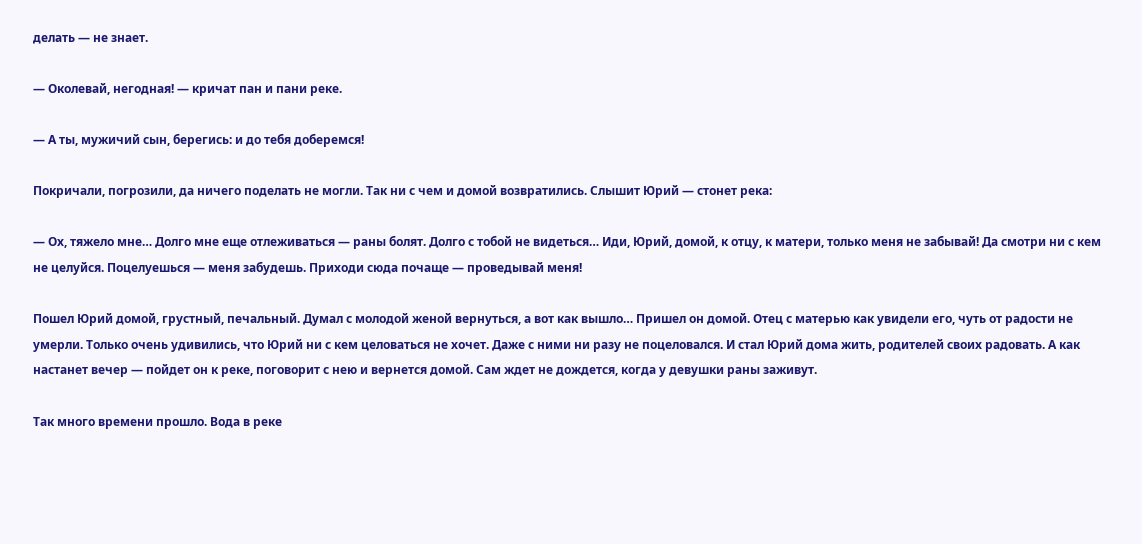делать — не знает.

— Околевай, негодная! — кричат пан и пани реке.

— А ты, мужичий сын, берегись: и до тебя доберемся!

Покричали, погрозили, да ничего поделать не могли. Так ни с чем и домой возвратились. Слышит Юрий — стонет река:

— Ох, тяжело мне… Долго мне еще отлеживаться — раны болят. Долго с тобой не видеться… Иди, Юрий, домой, к отцу, к матери, только меня не забывай! Да смотри ни с кем не целуйся. Поцелуешься — меня забудешь. Приходи сюда почаще — проведывай меня!

Пошел Юрий домой, грустный, печальный. Думал с молодой женой вернуться, а вот как вышло… Пришел он домой. Отец с матерью как увидели его, чуть от радости не умерли. Только очень удивились, что Юрий ни с кем целоваться не хочет. Даже с ними ни разу не поцеловался. И стал Юрий дома жить, родителей своих радовать. А как настанет вечер — пойдет он к реке, поговорит с нею и вернется домой. Сам ждет не дождется, когда у девушки раны заживут.

Так много времени прошло. Вода в реке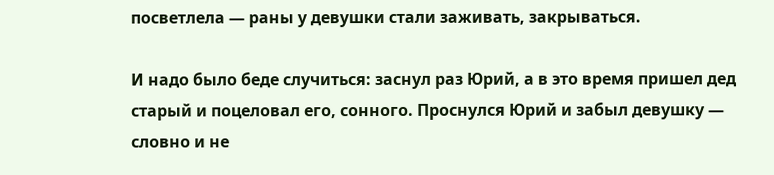посветлела — раны у девушки стали заживать, закрываться.

И надо было беде случиться: заснул раз Юрий, а в это время пришел дед старый и поцеловал его, сонного. Проснулся Юрий и забыл девушку — словно и не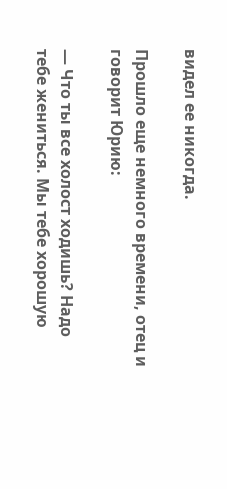видел ее никогда.

Прошло еще немного времени, отец и говорит Юрию:

— Что ты все холост ходишь? Надо тебе жениться. Мы тебе хорошую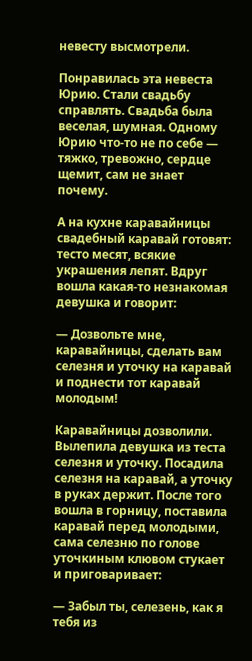невесту высмотрели.

Понравилась эта невеста Юрию. Стали свадьбу справлять. Свадьба была веселая, шумная. Одному Юрию что-то не по себе — тяжко, тревожно, сердце щемит, сам не знает почему.

А на кухне каравайницы свадебный каравай готовят: тесто месят, всякие украшения лепят. Вдруг вошла какая-то незнакомая девушка и говорит:

— Дозвольте мне, каравайницы, сделать вам селезня и уточку на каравай и поднести тот каравай молодым!

Каравайницы дозволили. Вылепила девушка из теста селезня и уточку. Посадила селезня на каравай, а уточку в руках держит. После того вошла в горницу, поставила каравай перед молодыми, сама селезню по голове уточкиным клювом стукает и приговаривает:

— Забыл ты, селезень, как я тебя из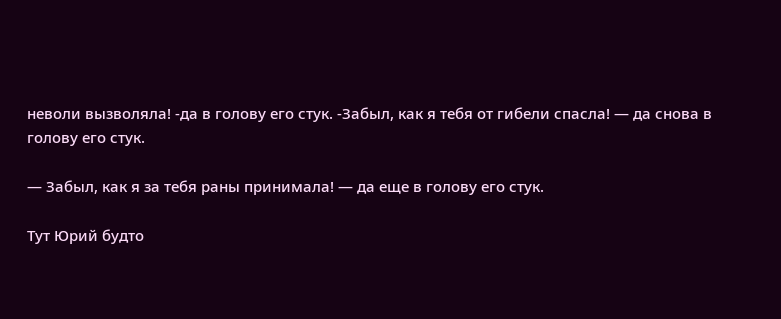неволи вызволяла! -да в голову его стук. -Забыл, как я тебя от гибели спасла! — да снова в голову его стук.

— Забыл, как я за тебя раны принимала! — да еще в голову его стук.

Тут Юрий будто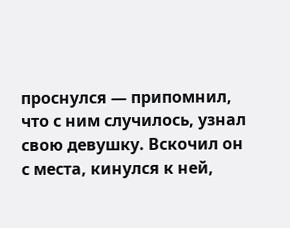проснулся — припомнил, что с ним случилось, узнал свою девушку. Вскочил он с места, кинулся к ней,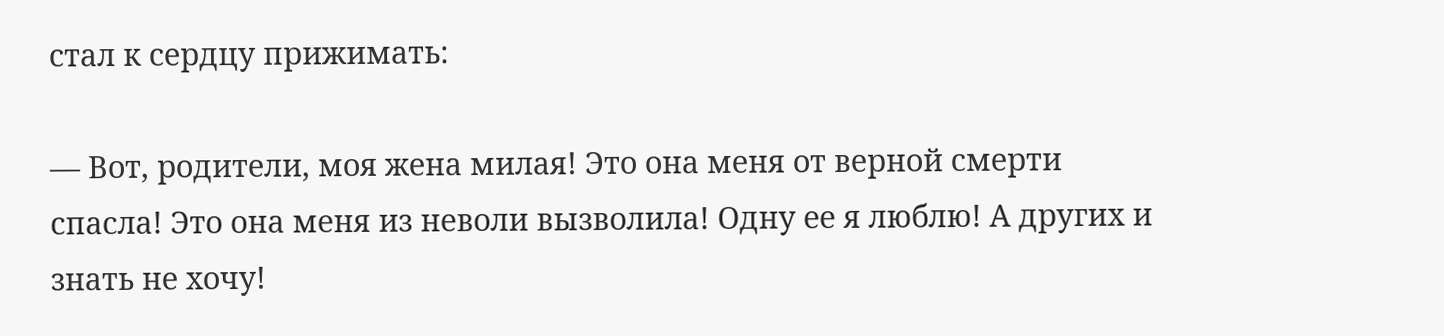стал к сердцу прижимать:

— Вот, родители, моя жена милая! Это она меня от верной смерти спасла! Это она меня из неволи вызволила! Одну ее я люблю! А других и знать не хочу!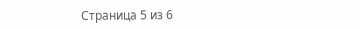Страница 5 из 6